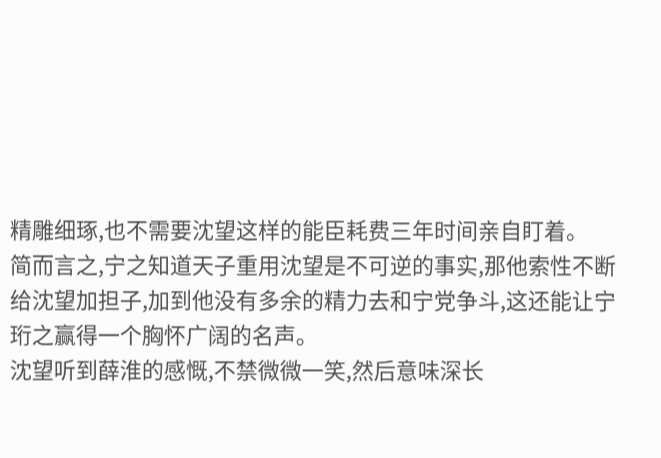精雕细琢,也不需要沈望这样的能臣耗费三年时间亲自盯着。
简而言之,宁之知道天子重用沈望是不可逆的事实,那他索性不断给沈望加担子,加到他没有多余的精力去和宁党争斗,这还能让宁珩之赢得一个胸怀广阔的名声。
沈望听到薛淮的感慨,不禁微微一笑,然后意味深长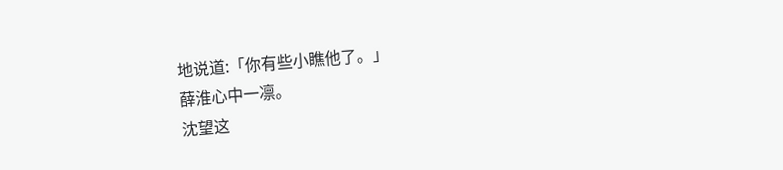地说道:「你有些小瞧他了。」
薛淮心中一凛。
沈望这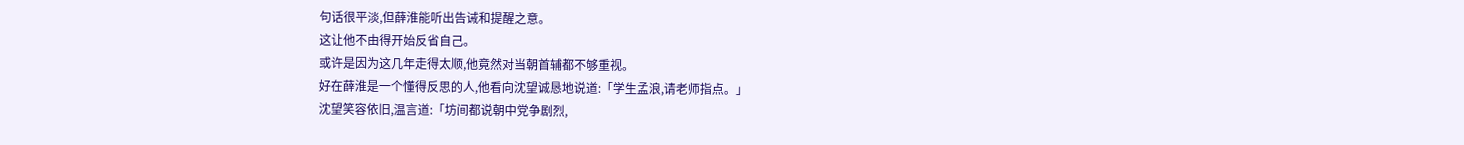句话很平淡,但薛淮能听出告诫和提醒之意。
这让他不由得开始反省自己。
或许是因为这几年走得太顺,他竟然对当朝首辅都不够重视。
好在薛淮是一个懂得反思的人,他看向沈望诚恳地说道:「学生孟浪,请老师指点。」
沈望笑容依旧,温言道:「坊间都说朝中党争剧烈,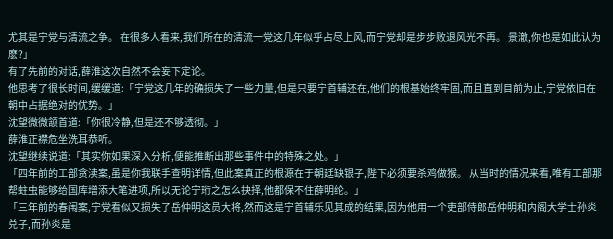尤其是宁党与清流之争。 在很多人看来,我们所在的清流一党这几年似乎占尽上风,而宁党却是步步败退风光不再。 景澈,你也是如此认为麽?」
有了先前的对话,薛淮这次自然不会妄下定论。
他思考了很长时间,缓缓道:「宁党这几年的确损失了一些力量,但是只要宁首辅还在,他们的根基始终牢固,而且直到目前为止,宁党依旧在朝中占据绝对的优势。」
沈望微微颔首道:「你很冷静,但是还不够透彻。」
薛淮正襟危坐洗耳恭听。
沈望继续说道:「其实你如果深入分析,便能推断出那些事件中的特殊之处。」
「四年前的工部贪渎案,虽是你我联手查明详情,但此案真正的根源在于朝廷缺银子,陛下必须要杀鸡做猴。 从当时的情况来看,唯有工部那帮蛀虫能够给国库增添大笔进项,所以无论宁珩之怎么抉择,他都保不住薛明纶。」
「三年前的春闱案,宁党看似又损失了岳仲明这员大将,然而这是宁首辅乐见其成的结果,因为他用一个吏部侍郎岳仲明和内阁大学士孙炎兑子,而孙炎是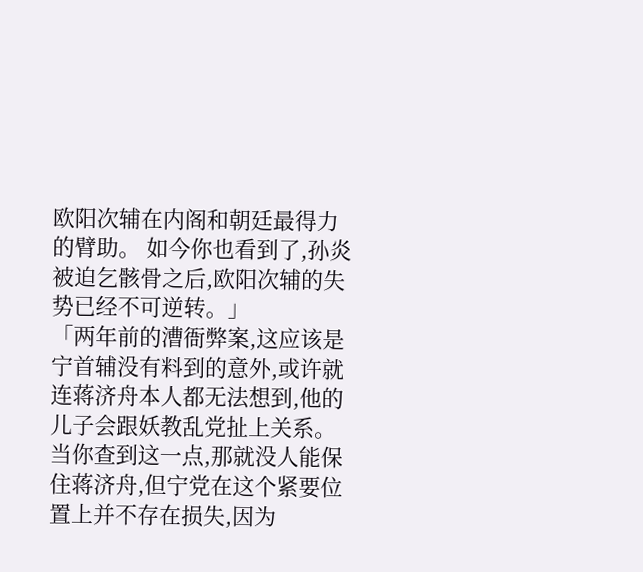欧阳次辅在内阁和朝廷最得力的臂助。 如今你也看到了,孙炎被迫乞骸骨之后,欧阳次辅的失势已经不可逆转。」
「两年前的漕衙弊案,这应该是宁首辅没有料到的意外,或许就连蒋济舟本人都无法想到,他的儿子会跟妖教乱党扯上关系。 当你查到这一点,那就没人能保住蒋济舟,但宁党在这个紧要位置上并不存在损失,因为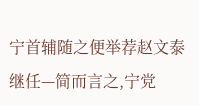宁首辅随之便举荐赵文泰继任—简而言之,宁党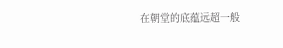在朝堂的底蕴远超一般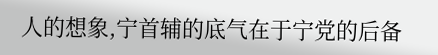人的想象,宁首辅的底气在于宁党的后备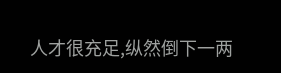人才很充足,纵然倒下一两